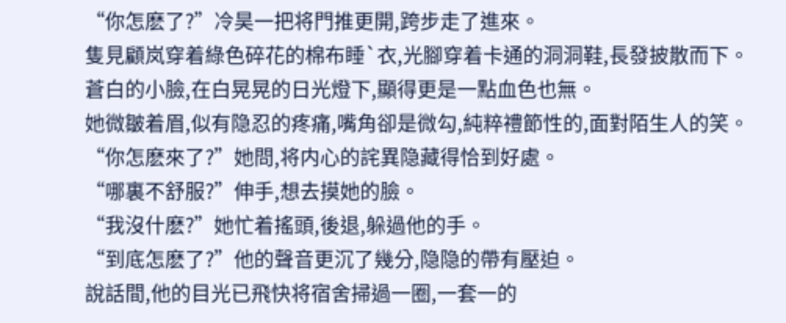“你怎麽了?”冷昊一把将門推更開,跨步走了進來。
隻見顧岚穿着綠色碎花的棉布睡`衣,光腳穿着卡通的洞洞鞋,長發披散而下。蒼白的小臉,在白晃晃的日光燈下,顯得更是一點血色也無。
她微皺着眉,似有隐忍的疼痛,嘴角卻是微勾,純粹禮節性的,面對陌生人的笑。
“你怎麽來了?”她問,将内心的詫異隐藏得恰到好處。
“哪裏不舒服?”伸手,想去摸她的臉。
“我沒什麽?”她忙着搖頭,後退,躲過他的手。
“到底怎麽了?”他的聲音更沉了幾分,隐隐的帶有壓迫。
說話間,他的目光已飛快将宿舍掃過一圈,一套一的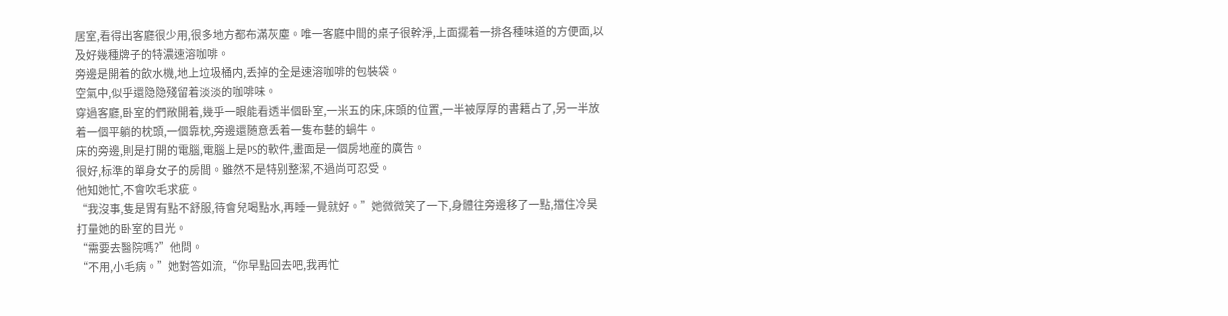居室,看得出客廳很少用,很多地方都布滿灰塵。唯一客廳中間的桌子很幹淨,上面擺着一排各種味道的方便面,以及好幾種牌子的特濃速溶咖啡。
旁邊是開着的飲水機,地上垃圾桶内,丢掉的全是速溶咖啡的包裝袋。
空氣中,似乎還隐隐殘留着淡淡的咖啡味。
穿過客廳,卧室的們敞開着,幾乎一眼能看透半個卧室,一米五的床,床頭的位置,一半被厚厚的書籍占了,另一半放着一個平躺的枕頭,一個靠枕,旁邊還随意丢着一隻布藝的蝸牛。
床的旁邊,則是打開的電腦,電腦上是PS的軟件,畫面是一個房地産的廣告。
很好,标準的單身女子的房間。雖然不是特别整潔,不過尚可忍受。
他知她忙,不會吹毛求疵。
“我沒事,隻是胃有點不舒服,待會兒喝點水,再睡一覺就好。”她微微笑了一下,身體往旁邊移了一點,擋住冷昊打量她的卧室的目光。
“需要去醫院嗎?”他問。
“不用,小毛病。”她對答如流,“你早點回去吧,我再忙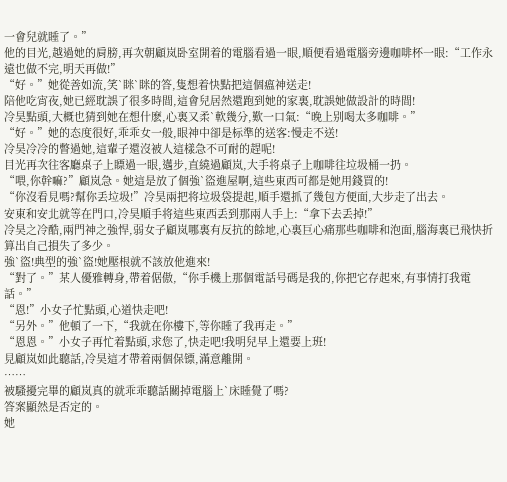一會兒就睡了。”
他的目光,越過她的肩膀,再次朝顧岚卧室開着的電腦看過一眼,順便看過電腦旁邊咖啡杯一眼:“工作永遠也做不完,明天再做!”
“好。”她從善如流,笑`眯`眯的答,隻想着快點把這個瘟神送走!
陪他吃宵夜,她已經耽誤了很多時間,這會兒居然還跑到她的家裏,耽誤她做設計的時間!
冷昊點頭,大概也猜到她在想什麽,心裏又柔`軟幾分,歎一口氣:“晚上别喝太多咖啡。”
“好。”她的态度很好,乖乖女一般,眼神中卻是标準的送客:慢走不送!
冷昊冷冷的瞥過她,這輩子還沒被人這樣急不可耐的趕呢!
目光再次往客廳桌子上瞟過一眼,邁步,直繞過顧岚,大手将桌子上咖啡往垃圾桶一扔。
“喂,你幹嘛?”顧岚急。她這是放了個強`盜進屋啊,這些東西可都是她用錢買的!
“你沒看見嗎?幫你丢垃圾!”冷昊兩把将垃圾袋提起,順手還抓了幾包方便面,大步走了出去。
安東和安北就等在門口,冷昊順手将這些東西丢到那兩人手上:“拿下去丢掉!”
冷昊之冷酷,兩門神之強悍,弱女子顧岚哪裏有反抗的餘地,心裏巨心痛那些咖啡和泡面,腦海裏已飛快折算出自己損失了多少。
強`盜!典型的強`盜!她壓根就不該放他進來!
“對了。”某人優雅轉身,帶着倨傲,“你手機上那個電話号碼是我的,你把它存起來,有事情打我電話。”
“恩!”小女子忙點頭,心道快走吧!
“另外。”他頓了一下,“我就在你樓下,等你睡了我再走。”
“恩恩。”小女子再忙着點頭,求您了,快走吧!我明兒早上還要上班!
見顧岚如此聽話,冷昊這才帶着兩個保镖,滿意離開。
……
被騷擾完畢的顧岚真的就乖乖聽話關掉電腦上`床睡覺了嗎?
答案顯然是否定的。
她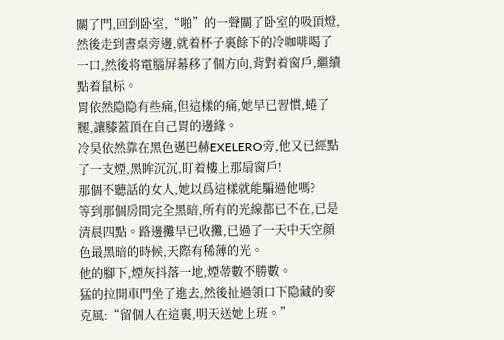關了門,回到卧室,“啪”的一聲關了卧室的吸頂燈,然後走到書桌旁邊,就着杯子裏餘下的冷咖啡喝了一口,然後将電腦屏幕移了個方向,背對着窗戶,繼續點着鼠标。
胃依然隐隐有些痛,但這樣的痛,她早已習慣,蜷了腿,讓膝蓋頂在自己胃的邊緣。
冷昊依然靠在黑色邁巴赫EXELERO旁,他又已經點了一支煙,黑眸沉沉,盯着樓上那扇窗戶!
那個不聽話的女人,她以爲這樣就能騙過他嗎?
等到那個房間完全黑暗,所有的光線都已不在,已是清晨四點。路邊攤早已收攤,已過了一天中天空顔色最黑暗的時候,天際有稀薄的光。
他的腳下,煙灰抖落一地,煙蒂數不勝數。
猛的拉開車門坐了進去,然後扯過領口下隐藏的麥克風:“留個人在這裏,明天送她上班。”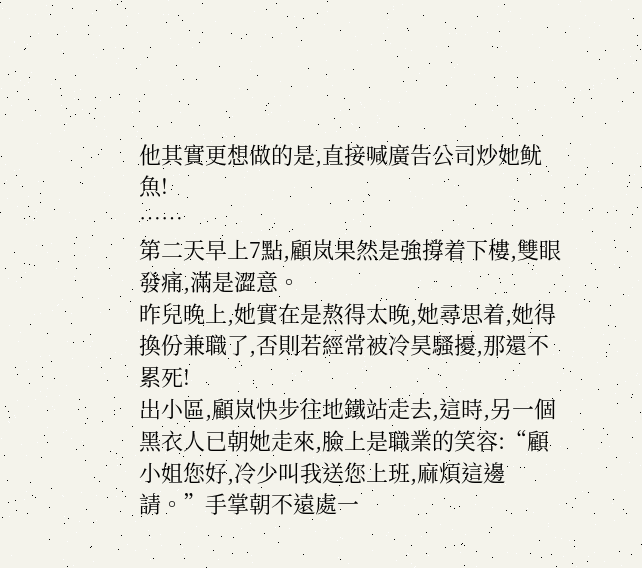他其實更想做的是,直接喊廣告公司炒她鱿魚!
……
第二天早上7點,顧岚果然是強撐着下樓,雙眼發痛,滿是澀意。
昨兒晚上,她實在是熬得太晚,她尋思着,她得換份兼職了,否則若經常被冷昊騷擾,那還不累死!
出小區,顧岚快步往地鐵站走去,這時,另一個黑衣人已朝她走來,臉上是職業的笑容:“顧小姐您好,冷少叫我送您上班,麻煩這邊請。”手掌朝不遠處一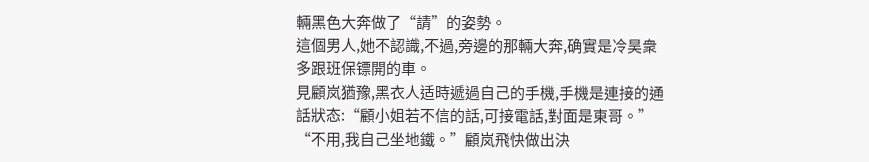輛黑色大奔做了“請”的姿勢。
這個男人,她不認識,不過,旁邊的那輛大奔,确實是冷昊衆多跟班保镖開的車。
見顧岚猶豫,黑衣人适時遞過自己的手機,手機是連接的通話狀态:“顧小姐若不信的話,可接電話,對面是東哥。”
“不用,我自己坐地鐵。”顧岚飛快做出決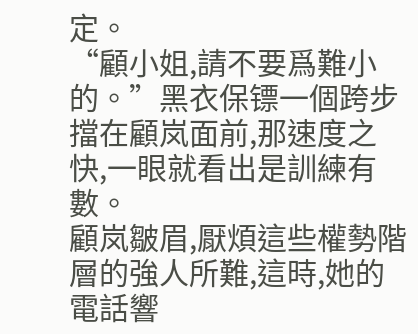定。
“顧小姐,請不要爲難小的。”黑衣保镖一個跨步擋在顧岚面前,那速度之快,一眼就看出是訓練有數。
顧岚皺眉,厭煩這些權勢階層的強人所難,這時,她的電話響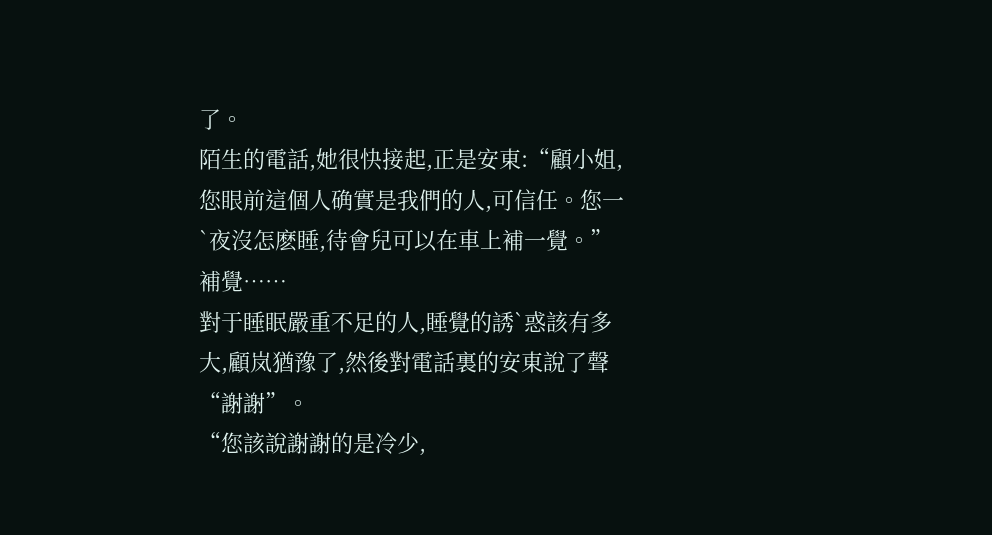了。
陌生的電話,她很快接起,正是安東:“顧小姐,您眼前這個人确實是我們的人,可信任。您一`夜沒怎麽睡,待會兒可以在車上補一覺。”
補覺……
對于睡眠嚴重不足的人,睡覺的誘`惑該有多大,顧岚猶豫了,然後對電話裏的安東說了聲“謝謝”。
“您該說謝謝的是冷少,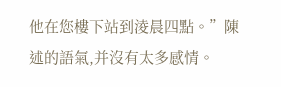他在您樓下站到淩晨四點。”陳述的語氣,并沒有太多感情。